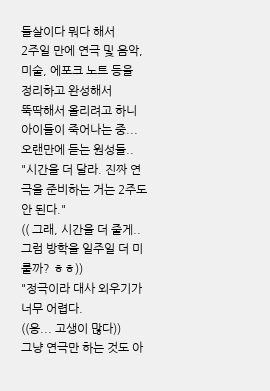들살이다 뭐다 해서
2주일 만에 연극 및 음악, 미술, 에포크 노트 등을
정리하고 완성해서
뚝딱해서 올리려고 하니 아이들이 죽어나는 중...
오랜만에 듣는 원성들..
"시간을 더 달라. 진짜 연극을 준비하는 거는 2주도 안 된다."
(( 그래, 시간을 더 줄게.. 그럼 방학을 일주일 더 미룰까? ㅎㅎ))
"정극이라 대사 외우기가 너무 어렵다.
((응... 고생이 많다))
그냥 연극만 하는 것도 아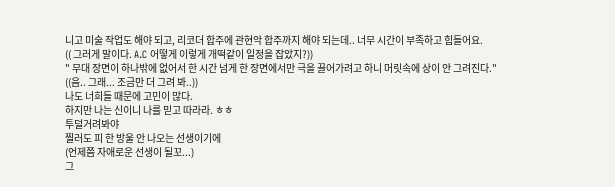니고 미술 작업도 해야 되고, 리코더 합주에 관현악 합주까지 해야 되는데.. 너무 시간이 부족하고 힘들어요.
(( 그러게 말이다. A.C 어떻게 이렇게 개떡같이 일정을 잡았지?))
" 무대 장면이 하나밖에 없어서 한 시간 넘게 한 장면에서만 극을 끌어가려고 하니 머릿속에 상이 안 그려진다."
((음.. 그래... 조금만 더 그려 봐..))
나도 너희들 때문에 고민이 많다.
하지만 나는 신이니 나를 믿고 따라라. ㅎㅎ
투덜거려봐야
찔러도 피 한 방울 안 나오는 선생이기에
(언제쯤 자애로운 선생이 될꼬...)
그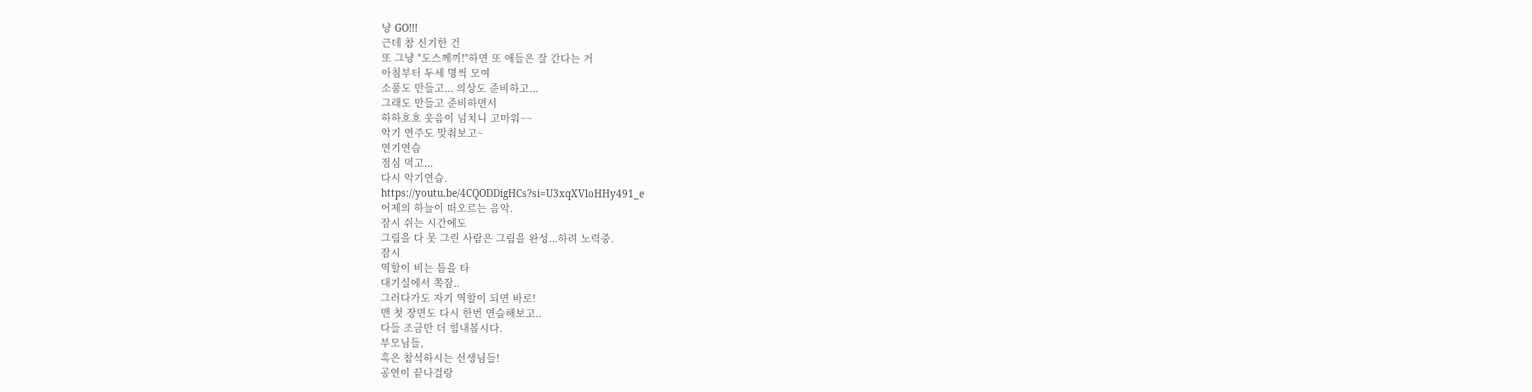냥 GO!!!
근데 참 신기한 건
또 그냥 "도스께끼!"하면 또 애들은 잘 간다는 거
아침부터 두세 명씩 모여
소품도 만들고... 의상도 준비하고...
그래도 만들고 준비하면서
하하호호 웃음이 넘치니 고마워~~
악기 연주도 맞춰보고~
연기연습
점심 먹고...
다시 악기연습.
https://youtu.be/4CQODDigHCs?si=U3xqXVloHHy491_e
어제의 하늘이 떠오르는 음악.
잠시 쉬는 시간에도
그림을 다 못 그린 사람은 그림을 완성...하려 노력중.
잠시
역할이 비는 틈을 타
대기실에서 쪽잠..
그러다가도 자기 역할이 되면 바로!
맨 첫 장면도 다시 한번 연습해보고..
다들 조금만 더 힘내봅시다.
부모님들,
혹은 참석하시는 선생님들!
공연이 끝나걸랑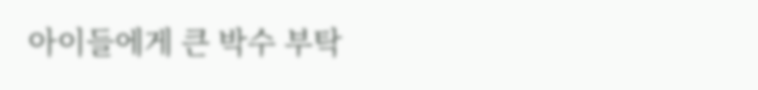아이들에게 큰 박수 부탁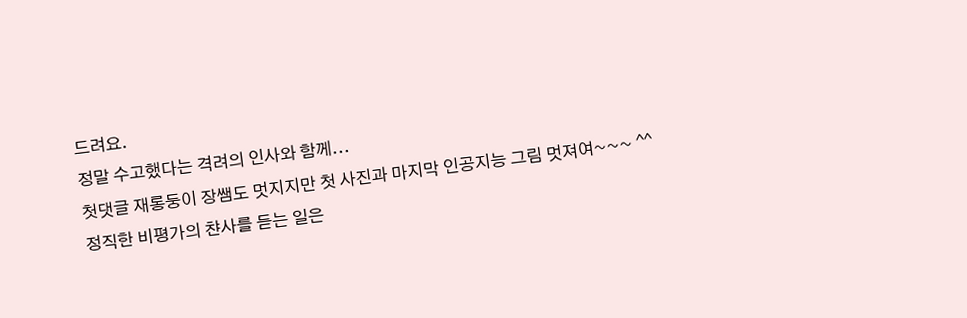드려요.
정말 수고했다는 격려의 인사와 함께...
첫댓글 재롱둥이 장쌤도 멋지지만 첫 사진과 마지막 인공지능 그림 멋져여~~~ ^^
정직한 비평가의 챤사를 듣는 일은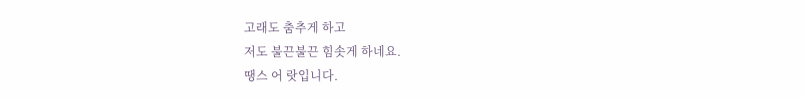고래도 춤추게 하고
저도 불끈불끈 힘솟게 하네요.
땡스 어 랏입니다.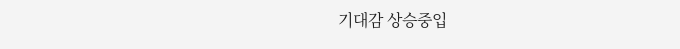기대감 상승중입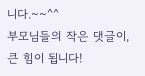니다.~~^^
부모님들의 작은 댓글이, 큰 힘이 됩니다!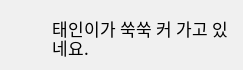태인이가 쑥쑥 커 가고 있네요.